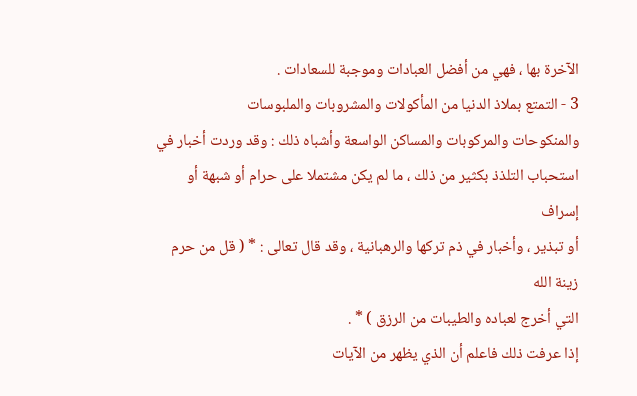الآخرة بها ، فهي من أفضل العبادات وموجبة للسعادات .
3 - التمتع بملاذ الدنيا من المأكولات والمشروبات والملبوسات
والمنكوحات والمركوبات والمساكن الواسعة وأشباه ذلك : وقد وردت أخبار في
استحباب التلذذ بكثير من ذلك ، ما لم يكن مشتملا على حرام أو شبهة أو إسراف
أو تبذير ، وأخبار في ذم تركها والرهبانية ، وقد قال تعالى : * ( قل من حرم زينة الله
التي أخرج لعباده والطيبات من الرزق ) * .
إذا عرفت ذلك فاعلم أن الذي يظهر من الآيات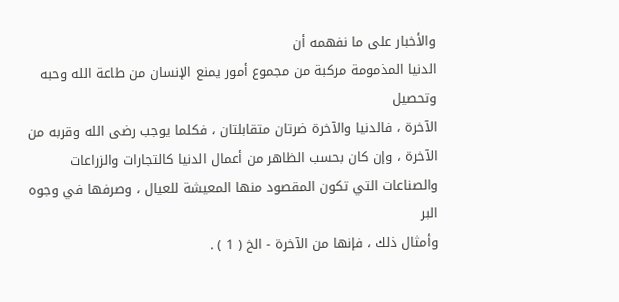والأخبار على ما نفهمه أن
الدنيا المذمومة مركبة من مجموع أمور يمنع الإنسان من طاعة الله وحبه وتحصيل
الآخرة ، فالدنيا والآخرة ضرتان متقابلتان ، فكلما يوجب رضى الله وقربه من
الآخرة ، وإن كان بحسب الظاهر من أعمال الدنيا كالتجارات والزراعات
والصناعات التي تكون المقصود منها المعيشة للعيال ، وصرفها في وجوه البر
وأمثال ذلك ، فإنها من الآخرة - الخ ( 1 ) .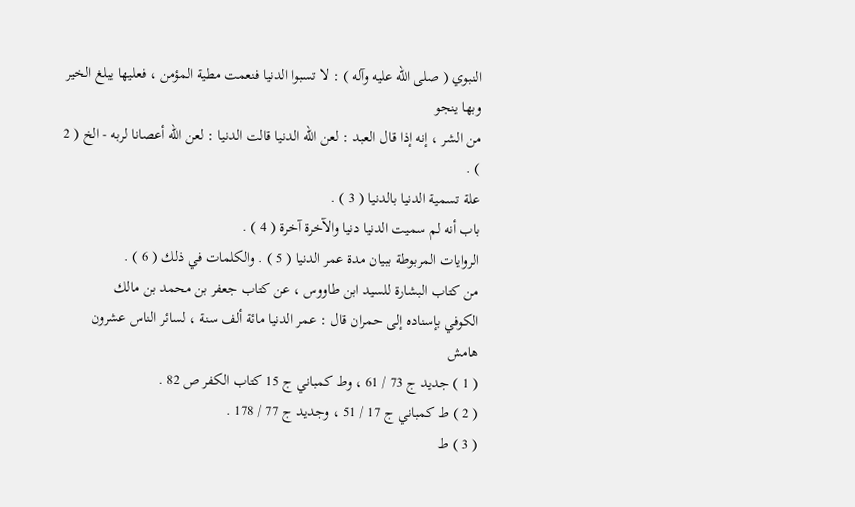النبوي ( صلى الله عليه وآله ) : لا تسبوا الدنيا فنعمت مطية المؤمن ، فعليها يبلغ الخير وبها ينجو
من الشر ، إنه إذا قال العبد : لعن الله الدنيا قالت الدنيا : لعن الله أعصانا لربه - الخ ( 2 ) .
علة تسمية الدنيا بالدنيا ( 3 ) .
باب أنه لم سميت الدنيا دنيا والآخرة آخرة ( 4 ) .
الروايات المربوطة ببيان مدة عمر الدنيا ( 5 ) . والكلمات في ذلك ( 6 ) .
من كتاب البشارة للسيد ابن طاووس ، عن كتاب جعفر بن محمد بن مالك
الكوفي بإسناده إلى حمران قال : عمر الدنيا مائة ألف سنة ، لسائر الناس عشرون
هامش
( 1 ) جديد ج 73 / 61 ، وط كمباني ج 15 كتاب الكفر ص 82 .
( 2 ) ط كمباني ج 17 / 51 ، وجديد ج 77 / 178 .
( 3 ) ط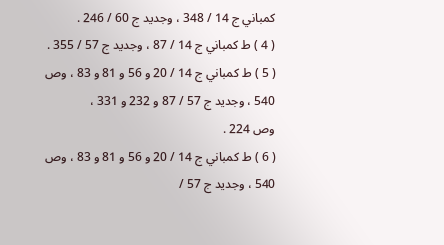كمباني ج 14 / 348 ، وجديد ج 60 / 246 .
( 4 ) ط كمباني ج 14 / 87 ، وجديد ج 57 / 355 .
( 5 ) ط كمباني ج 14 / 20 و 56 و 81 و 83 ، وص 540 ، وجديد ج 57 / 87 و 232 و 331 ،
وص 224 .
( 6 ) ط كمباني ج 14 / 20 و 56 و 81 و 83 ، وص 540 ، وجديد ج 57 /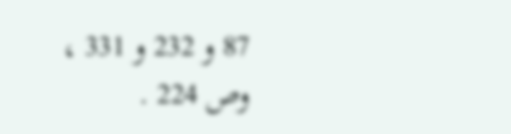87 و 232 و 331 ،
وص 224 .